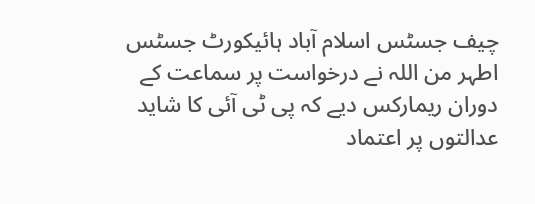چیف جسٹس اسلام آباد ہائیکورٹ جسٹس اطہر من اللہ نے درخواست پر سماعت کے دوران ریمارکس دیے کہ پی ٹی آئی کا شاید عدالتوں پر اعتماد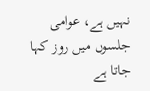نہیں ہے، عوامی جلسوں میں روز کہا جاتا ہے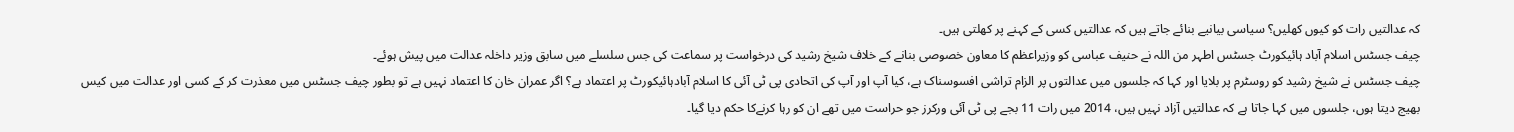کہ عدالتیں رات کو کیوں کھلیں؟ سیاسی بیانیے بنائے جاتے ہیں کہ عدالتیں کسی کے کہنے پر کھلتی ہیں۔
چیف جسٹس اسلام آباد ہائیکورٹ جسٹس اطہر من اللہ نے حنیف عباسی کو وزیراعظم کا معاون خصوصی بنانے کے خلاف شیخ رشید کی درخواست پر سماعت کی جس سلسلے میں سابق وزیر داخلہ عدالت میں پیش ہوئے۔
چیف جسٹس نے شیخ رشید کو روسٹرم پر بلایا اور کہا کہ جلسوں میں عدالتوں پر الزام تراشی افسوسناک ہے، کیا آپ اور آپ کی اتحادی پی ٹی آئی کا اسلام آبادہائیکورٹ پر اعتماد ہے؟ اگر عمران خان کا اعتماد نہیں ہے تو بطور چیف جسٹس میں معذرت کر کے کسی اور عدالت میں کیس بھیج دیتا ہوں، جلسوں میں کہا جاتا ہے کہ عدالتیں آزاد نہیں ہیں، 2014 میں رات 11 بجے پی ٹی آئی ورکرز جو حراست میں تھے ان کو رہا کرنےکا حکم دیا گیا۔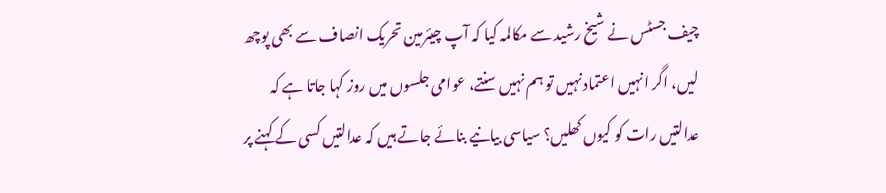چیف جسٹس نے شیخ رشید سے مکالمہ کیا کہ آپ چیئرمین تحریک انصاف سے بھی پوچھ لیں، اگر انہیں اعتماد نہیں تو ہم نہیں سنتے، عوامی جلسوں میں روز کہا جاتا ہے کہ عدالتیں رات کو کیوں کھلیں؟ سیاسی بیانیے بنائے جاتے ہیں کہ عدالتیں کسی کے کہنے پر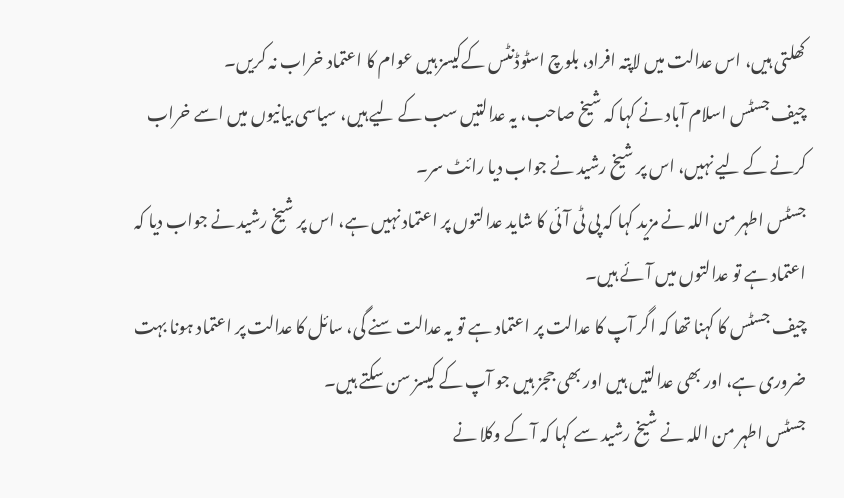کھلتی ہیں، اس عدالت میں لاپتہ افراد، بلوچ اسٹوڈنٹس کےکیسز ہیں عوام کا اعتماد خراب نہ کریں۔
چیف جسٹس اسلام آباد نے کہا کہ شیخ صاحب، یہ عدالتیں سب کے لیے ہیں، سیاسی بیانیوں میں اسے خراب کرنے کے لیے نہیں، اس پر شیخ رشید نے جواب دیا رائٹ سر۔
جسٹس اطہر من اللہ نے مزید کہا کہ پی ٹی آئی کا شاید عدالتوں پر اعتماد نہیں ہے، اس پر شیخ رشید نے جواب دیا کہ اعتماد ہے تو عدالتوں میں آئے ہیں۔
چیف جسٹس کا کہنا تھا کہ اگر آپ کا عدالت پر اعتماد ہے تو یہ عدالت سنے گی، سائل کا عدالت پر اعتماد ہونا بہت ضروری ہے، اور بھی عدالتیں ہیں اور بھی ججز ہیں جو آپ کے کیسز سن سکتے ہیں۔
جسٹس اطہر من اللہ نے شیخ رشید سے کہا کہ آ کے وکلا نے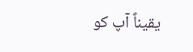یقیناً آپ کو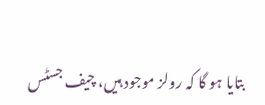بتایا ہو گا کہ رولز موجود ہیں، چیف جسٹس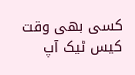کسی بھی وقت کیس ٹیک آپ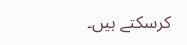کرسکتے ہیں۔